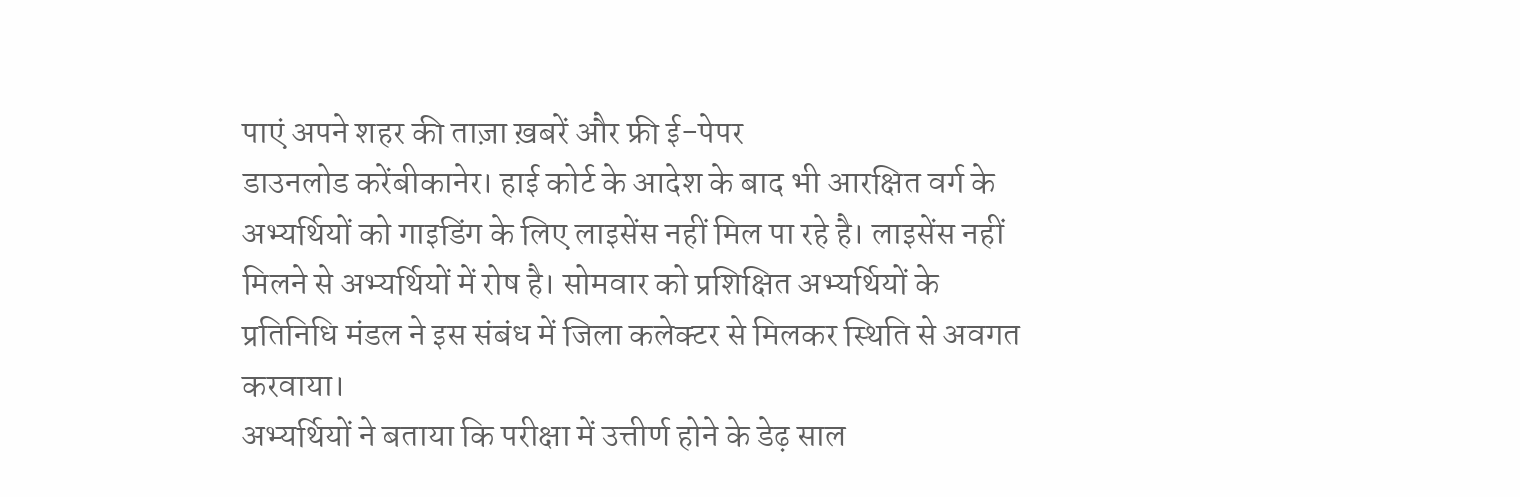पाएं अपने शहर की ताज़ा ख़बरें और फ्री ई-पेपर
डाउनलोड करेंबीकानेर। हाई कोर्ट के आदेश के बाद भी आरक्षित वर्ग के अभ्यर्थियों को गाइडिंग के लिए लाइसेंस नहीं मिल पा रहे है। लाइसेंस नहीं मिलने से अभ्यर्थियों में रोष है। सोमवार को प्रशिक्षित अभ्यर्थियों के प्रतिनिधि मंडल ने इस संबंध में जिला कलेक्टर से मिलकर स्थिति से अवगत करवाया।
अभ्यर्थियों ने बताया कि परीक्षा में उत्तीर्ण होने के डेढ़ साल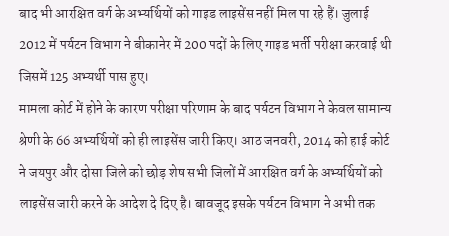बाद भी आरक्षित वर्ग के अभ्यर्थियों को गाइड लाइसेंस नहीं मिल पा रहे हैं। जुलाई 2012 में पर्यटन विभाग ने बीकानेर में 200 पदों के लिए गाइड भर्ती परीक्षा करवाई थी जिसमें 125 अभ्यर्थी पास हुए।
मामला कोर्ट में होने के कारण परीक्षा परिणाम के बाद पर्यटन विभाग ने केवल सामान्य श्रेणी के 66 अभ्यर्थियों को ही लाइसेंस जारी किए। आठ जनवरी, 2014 को हाई कोर्ट ने जयपुर और दोसा जिले को छोड़ शेष सभी जिलों में आरक्षित वर्ग के अभ्यर्थियों को लाइसेंस जारी करने के आदेश दे दिए है। बावजूद इसके पर्यटन विभाग ने अभी तक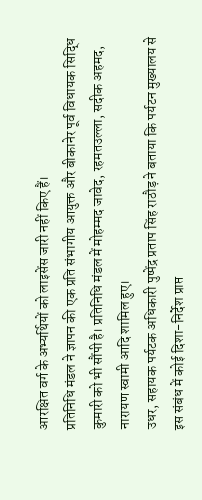आरक्षित वर्ग के अभ्यर्थियों को लाइसेंस जारी नहीं किए हैं।
प्रतिनिधि मंडल ने ज्ञापन की एक प्रति संभागीय आयुक्त और बीकानेर पूर्व विधायक सिद्धि कुमारी को भी सौंपी है। प्रतिनिधि मंडल में मोहम्मद जावेद, रहमतउल्ला, सदीक अहमद, नारायण स्वामी आदि शामिल हुए।
उधर, सहायक पर्यटक अधिकारी पुष्पेंद्र प्रताप सिंह राठौड़ ने बताया कि पर्यटन मुख्यालय से इस संबंध में कोई दिशा-निर्देश प्राप्त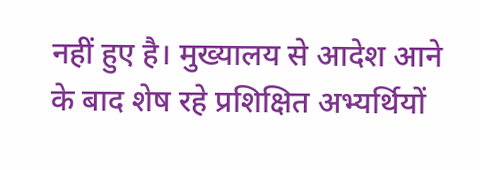नहीं हुए है। मुख्यालय से आदेश आने के बाद शेष रहे प्रशिक्षित अभ्यर्थियों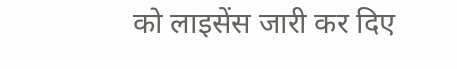को लाइसेंस जारी कर दिए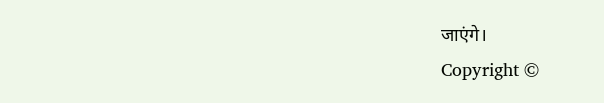जाएंगे।
Copyright ©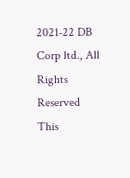2021-22 DB Corp ltd., All Rights Reserved
This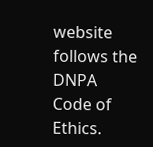website follows the DNPA Code of Ethics.